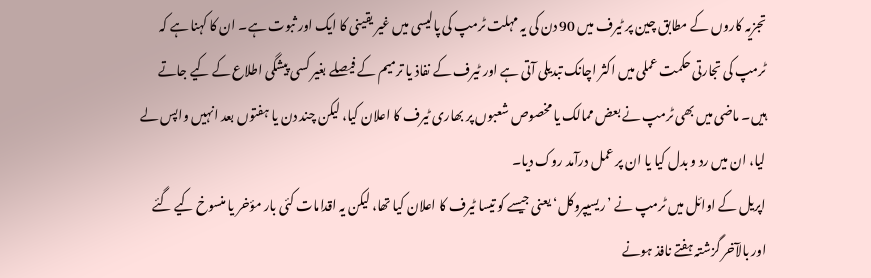تجزیہ کاروں کے مطابق چین پر ٹیرف میں 90 دن کی یہ مہلت ٹرمپ کی پالیسی میں غیر یقینی کا ایک اور ثبوت ہے۔ ان کا کہنا ہے کہ ٹرمپ کی تجارتی حکمت عملی میں اکثر اچانک تبدیلی آتی ہے اور ٹیرف کے نفاذ یا ترمیم کے فیصلے بغیر کسی پیشگی اطلاع کے کیے جاتے ہیں۔ ماضی میں بھی ٹرمپ نے بعض ممالک یا مخصوص شعبوں پر بھاری ٹیرف کا اعلان کیا، لیکن چند دن یا ہفتوں بعد انہیں واپس لے لیا، ان میں رد و بدل کیا یا ان پر عمل درآمد روک دیا۔
اپریل کے اوائل میں ٹرمپ نے ’ریسیپروکل‘ یعنی جیسے کو تیسا ٹیرف کا اعلان کیا تھا، لیکن یہ اقدامات کئی بار مؤخر یا منسوخ کیے گئے اور بالآخر گزشتہ ہفتے نافذ ہونے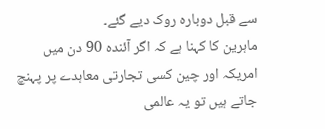سے قبل دوبارہ روک دیے گئے۔
ماہرین کا کہنا ہے کہ اگر آئندہ 90 دن میں امریکہ اور چین کسی تجارتی معاہدے پر پہنچ جاتے ہیں تو یہ عالمی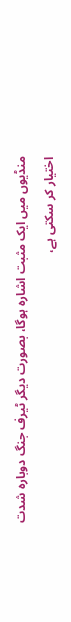منڈیوں میں ایک مثبت اشارہ ہوگا، بصورت دیگر ٹیرف جنگ دوبارہ شدت اختیار کر سکتی ہے،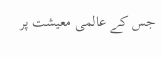جس کے عالمی معیشت پر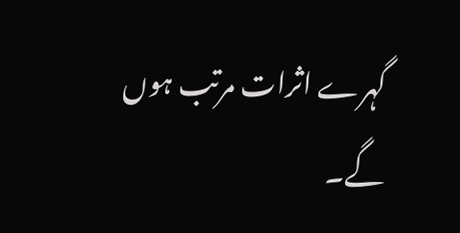گہرے اثرات مرتب ہوں گے۔